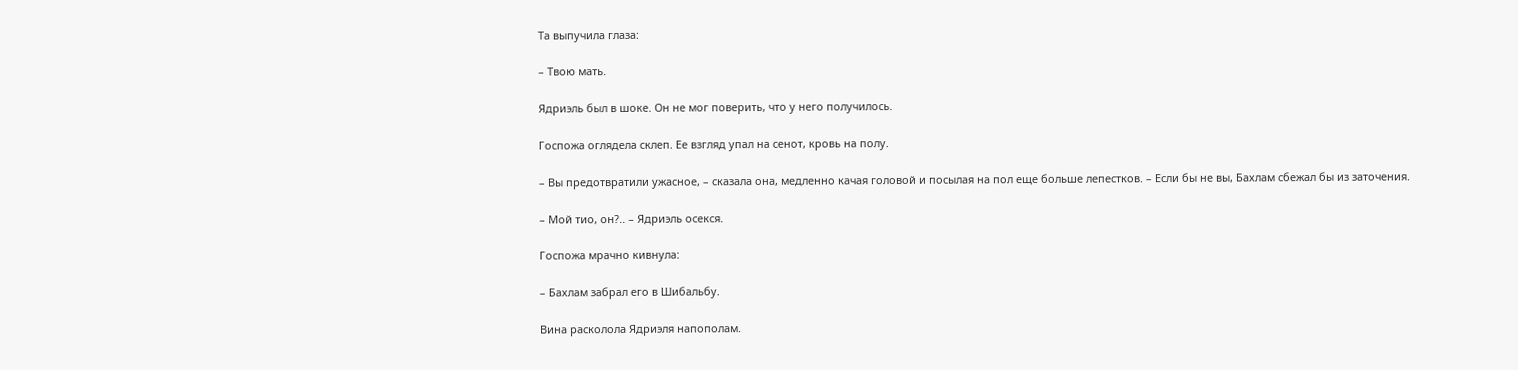Та выпучила глаза:

– Твою мать.

Ядриэль был в шоке. Он не мог поверить, что у него получилось.

Госпожа оглядела склеп. Ее взгляд упал на сенот, кровь на полу.

– Вы предотвратили ужасное, – сказала она, медленно качая головой и посылая на пол еще больше лепестков. – Если бы не вы, Бахлам сбежал бы из заточения.

– Мой тио, он?.. – Ядриэль осекся.

Госпожа мрачно кивнула:

– Бахлам забрал его в Шибальбу.

Вина расколола Ядриэля напополам.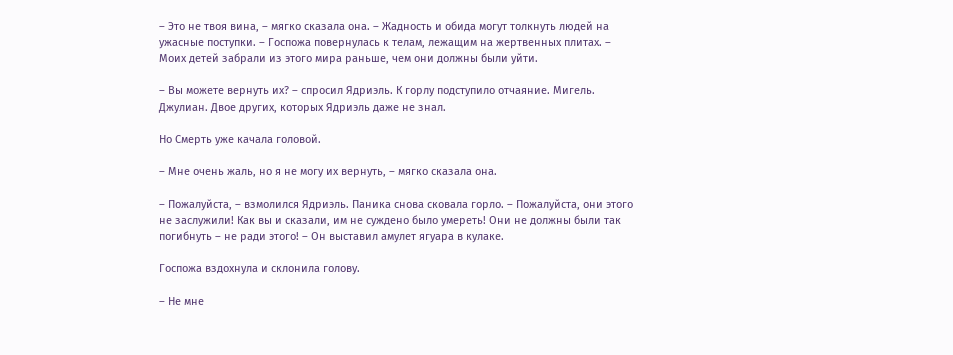– Это не твоя вина, – мягко сказала она. – Жадность и обида могут толкнуть людей на ужасные поступки. – Госпожа повернулась к телам, лежащим на жертвенных плитах. – Моих детей забрали из этого мира раньше, чем они должны были уйти.

– Вы можете вернуть их? – спросил Ядриэль. К горлу подступило отчаяние. Мигель. Джулиан. Двое других, которых Ядриэль даже не знал.

Но Смерть уже качала головой.

– Мне очень жаль, но я не могу их вернуть, – мягко сказала она.

– Пожалуйста, – взмолился Ядриэль. Паника снова сковала горло. – Пожалуйста, они этого не заслужили! Как вы и сказали, им не суждено было умереть! Они не должны были так погибнуть – не ради этого! – Он выставил амулет ягуара в кулаке.

Госпожа вздохнула и склонила голову.

– Не мне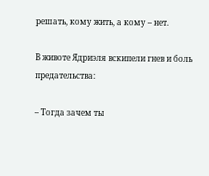решать, кому жить, а кому – нет.

В животе Ядриэля вскипели гнев и боль предательства:

– Тогда зачем ты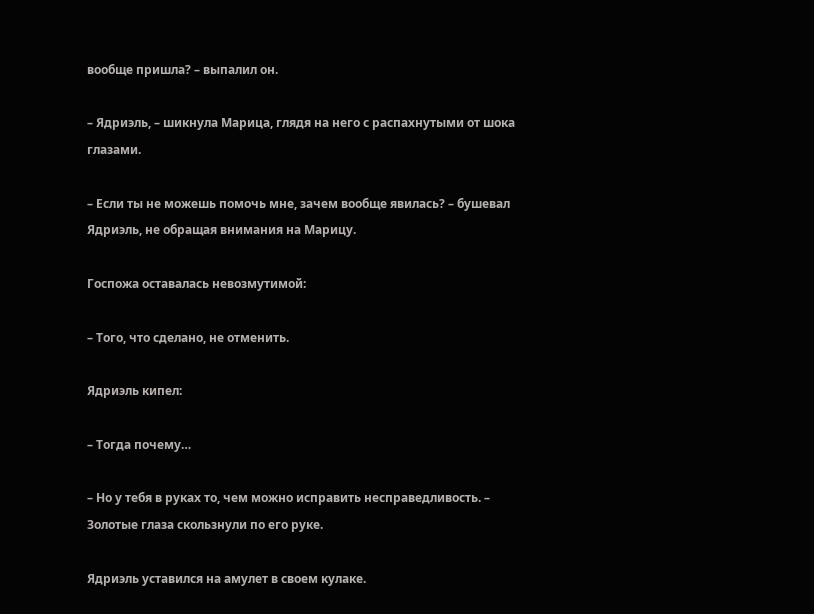вообще пришла? – выпалил он.

– Ядриэль, – шикнула Марица, глядя на него с распахнутыми от шока глазами.

– Если ты не можешь помочь мне, зачем вообще явилась? – бушевал Ядриэль, не обращая внимания на Марицу.

Госпожа оставалась невозмутимой:

– Того, что сделано, не отменить.

Ядриэль кипел:

– Тогда почему…

– Но у тебя в руках то, чем можно исправить несправедливость. – Золотые глаза скользнули по его руке.

Ядриэль уставился на амулет в своем кулаке.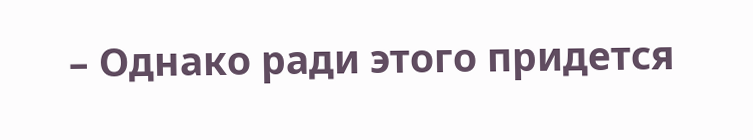– Однако ради этого придется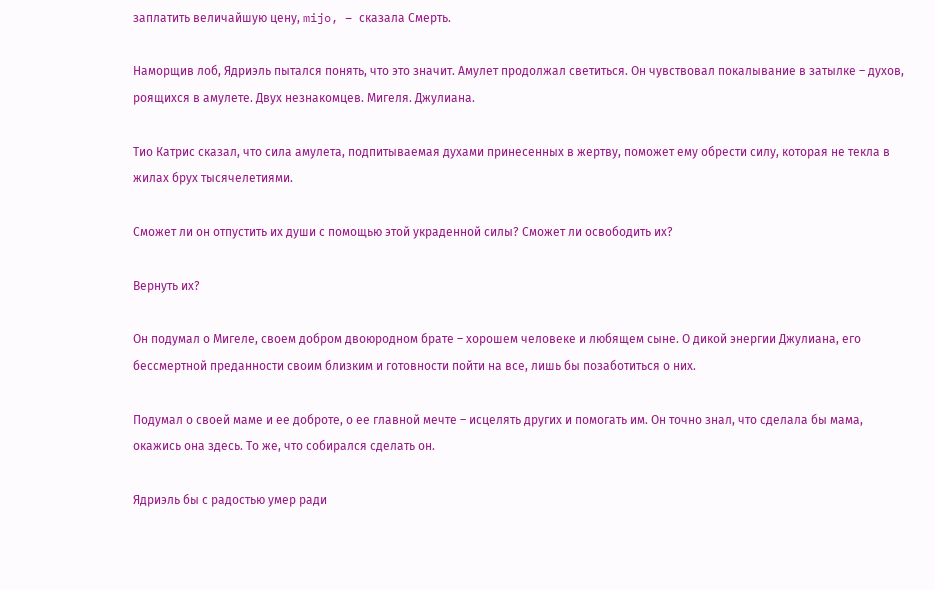заплатить величайшую цену, mijo, – сказала Смерть.

Наморщив лоб, Ядриэль пытался понять, что это значит. Амулет продолжал светиться. Он чувствовал покалывание в затылке – духов, роящихся в амулете. Двух незнакомцев. Мигеля. Джулиана.

Тио Катрис сказал, что сила амулета, подпитываемая духами принесенных в жертву, поможет ему обрести силу, которая не текла в жилах брух тысячелетиями.

Сможет ли он отпустить их души с помощью этой украденной силы? Сможет ли освободить их?

Вернуть их?

Он подумал о Мигеле, своем добром двоюродном брате – хорошем человеке и любящем сыне. О дикой энергии Джулиана, его бессмертной преданности своим близким и готовности пойти на все, лишь бы позаботиться о них.

Подумал о своей маме и ее доброте, о ее главной мечте – исцелять других и помогать им. Он точно знал, что сделала бы мама, окажись она здесь. То же, что собирался сделать он.

Ядриэль бы с радостью умер ради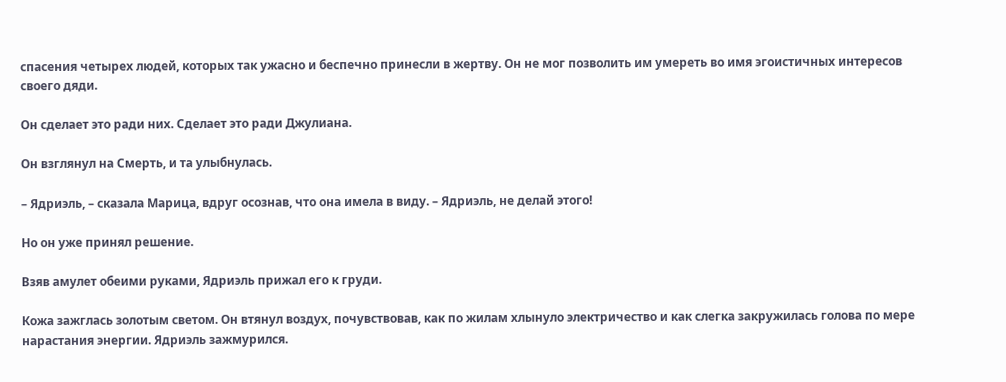спасения четырех людей, которых так ужасно и беспечно принесли в жертву. Он не мог позволить им умереть во имя эгоистичных интересов своего дяди.

Он сделает это ради них. Сделает это ради Джулиана.

Он взглянул на Смерть, и та улыбнулась.

– Ядриэль, – сказала Марица, вдруг осознав, что она имела в виду. – Ядриэль, не делай этого!

Но он уже принял решение.

Взяв амулет обеими руками, Ядриэль прижал его к груди.

Кожа зажглась золотым светом. Он втянул воздух, почувствовав, как по жилам хлынуло электричество и как слегка закружилась голова по мере нарастания энергии. Ядриэль зажмурился.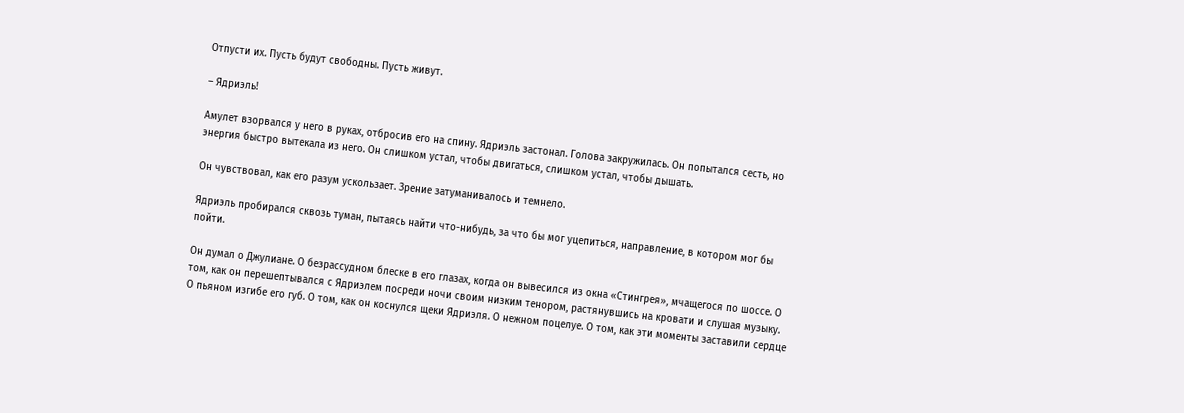Отпусти их. Пусть будут свободны. Пусть живут.

– Ядриэль!

Амулет взорвался у него в руках, отбросив его на спину. Ядриэль застонал. Голова закружилась. Он попытался сесть, но энергия быстро вытекала из него. Он слишком устал, чтобы двигаться, слишком устал, чтобы дышать.

Он чувствовал, как его разум ускользает. Зрение затуманивалось и темнело.

Ядриэль пробирался сквозь туман, пытаясь найти что-нибудь, за что бы мог уцепиться, направление, в котором мог бы пойти.

Он думал о Джулиане. О безрассудном блеске в его глазах, когда он вывесился из окна «Стингрея», мчащегося по шоссе. О том, как он перешептывался с Ядриэлем посреди ночи своим низким тенором, растянувшись на кровати и слушая музыку. О пьяном изгибе его губ. О том, как он коснулся щеки Ядриэля. О нежном поцелуе. О том, как эти моменты заставили сердце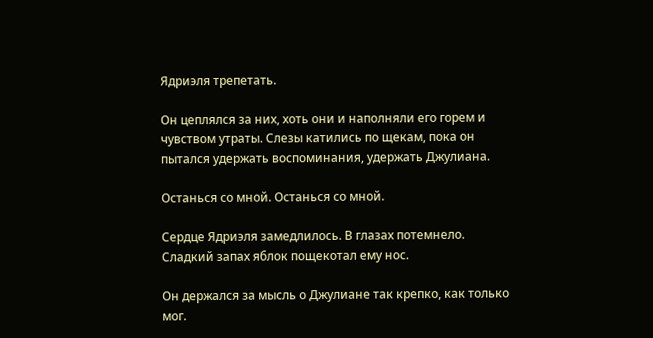Ядриэля трепетать.

Он цеплялся за них, хоть они и наполняли его горем и чувством утраты. Слезы катились по щекам, пока он пытался удержать воспоминания, удержать Джулиана.

Останься со мной. Останься со мной.

Сердце Ядриэля замедлилось. В глазах потемнело. Сладкий запах яблок пощекотал ему нос.

Он держался за мысль о Джулиане так крепко, как только мог.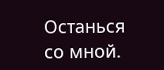Останься со мной.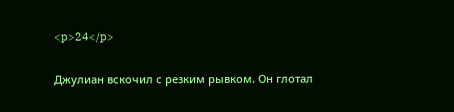<p>24</p>

Джулиан вскочил с резким рывком. Он глотал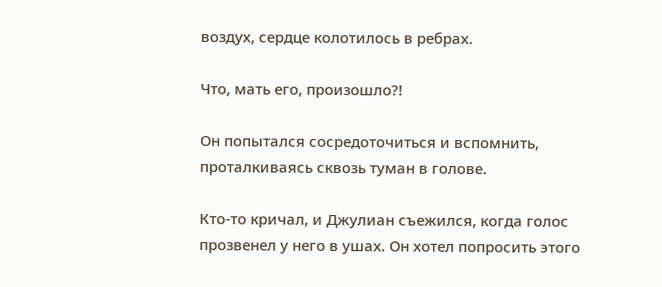воздух, сердце колотилось в ребрах.

Что, мать его, произошло?!

Он попытался сосредоточиться и вспомнить, проталкиваясь сквозь туман в голове.

Кто-то кричал, и Джулиан съежился, когда голос прозвенел у него в ушах. Он хотел попросить этого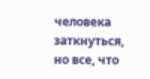человека заткнуться, но все, что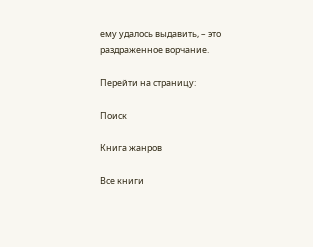ему удалось выдавить, – это раздраженное ворчание.

Перейти на страницу:

Поиск

Книга жанров

Все книги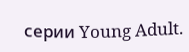серии Young Adult.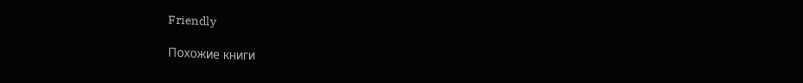Friendly

Похожие книги